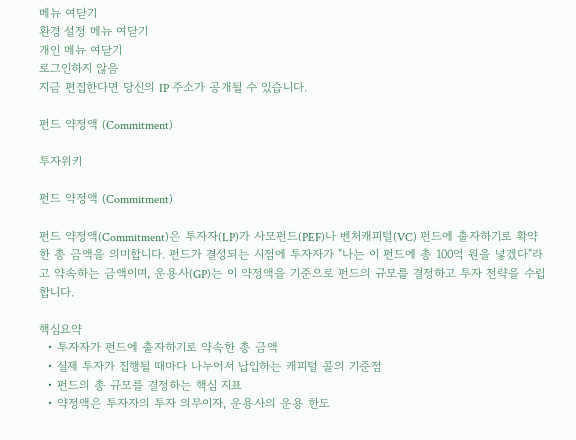메뉴 여닫기
환경 설정 메뉴 여닫기
개인 메뉴 여닫기
로그인하지 않음
지금 편집한다면 당신의 IP 주소가 공개될 수 있습니다.

펀드 약정액 (Commitment)

투자위키

펀드 약정액 (Commitment)

펀드 약정액(Commitment)은 투자자(LP)가 사모펀드(PEF)나 벤처캐피털(VC) 펀드에 출자하기로 확약한 총 금액을 의미합니다. 펀드가 결성되는 시점에 투자자가 "나는 이 펀드에 총 100억 원을 넣겠다"라고 약속하는 금액이며, 운용사(GP)는 이 약정액을 기준으로 펀드의 규모를 결정하고 투자 전략을 수립합니다.

핵심요약
  • 투자자가 펀드에 출자하기로 약속한 총 금액
  • 실제 투자가 집행될 때마다 나누어서 납입하는 캐피털 콜의 기준점
  • 펀드의 총 규모를 결정하는 핵심 지표
  • 약정액은 투자자의 투자 의무이자, 운용사의 운용 한도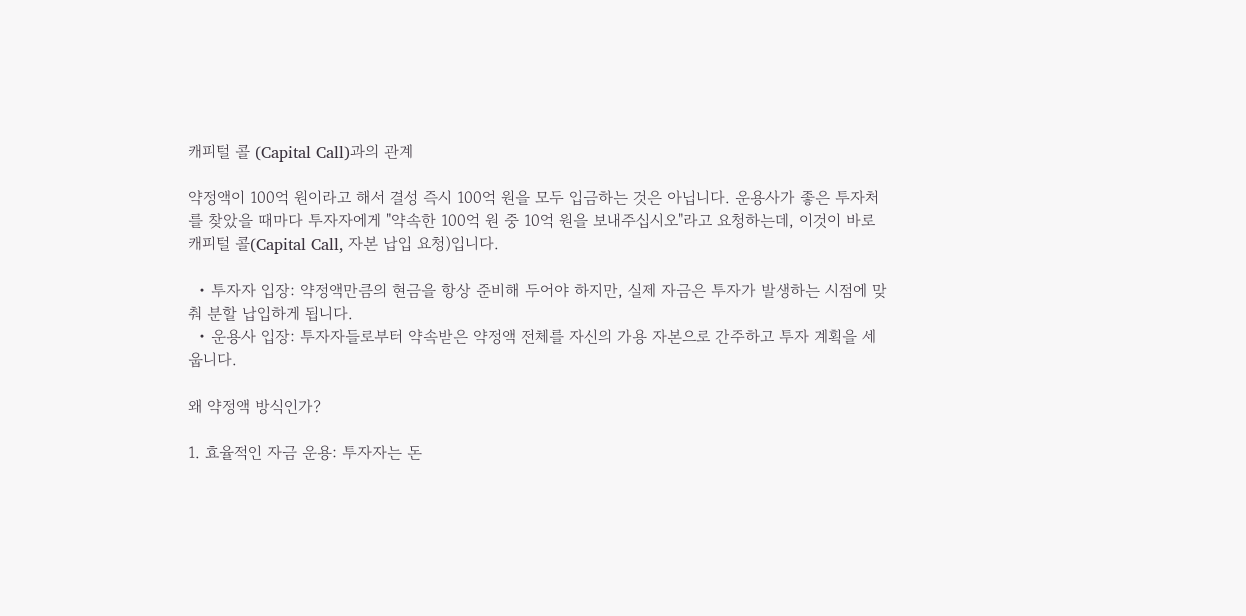캐피털 콜 (Capital Call)과의 관계

약정액이 100억 원이라고 해서 결성 즉시 100억 원을 모두 입금하는 것은 아닙니다. 운용사가 좋은 투자처를 찾았을 때마다 투자자에게 "약속한 100억 원 중 10억 원을 보내주십시오"라고 요청하는데, 이것이 바로 캐피털 콜(Capital Call, 자본 납입 요청)입니다.

  • 투자자 입장: 약정액만큼의 현금을 항상 준비해 두어야 하지만, 실제 자금은 투자가 발생하는 시점에 맞춰 분할 납입하게 됩니다.
  • 운용사 입장: 투자자들로부터 약속받은 약정액 전체를 자신의 가용 자본으로 간주하고 투자 계획을 세웁니다.

왜 약정액 방식인가?

1. 효율적인 자금 운용: 투자자는 돈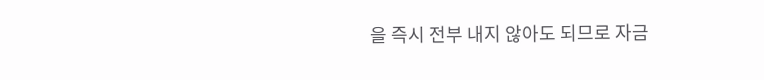을 즉시 전부 내지 않아도 되므로 자금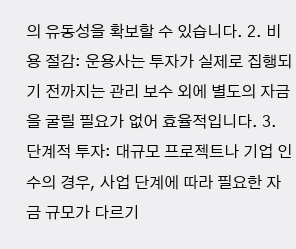의 유동성을 확보할 수 있습니다. 2. 비용 절감: 운용사는 투자가 실제로 집행되기 전까지는 관리 보수 외에 별도의 자금을 굴릴 필요가 없어 효율적입니다. 3. 단계적 투자: 대규모 프로젝트나 기업 인수의 경우, 사업 단계에 따라 필요한 자금 규모가 다르기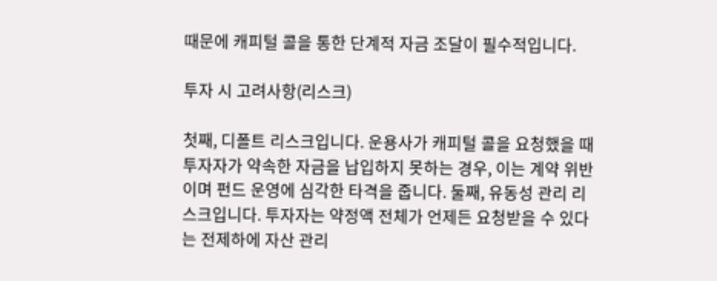때문에 캐피털 콜을 통한 단계적 자금 조달이 필수적입니다.

투자 시 고려사항(리스크)

첫째, 디폴트 리스크입니다. 운용사가 캐피털 콜을 요청했을 때 투자자가 약속한 자금을 납입하지 못하는 경우, 이는 계약 위반이며 펀드 운영에 심각한 타격을 줍니다. 둘째, 유동성 관리 리스크입니다. 투자자는 약정액 전체가 언제든 요청받을 수 있다는 전제하에 자산 관리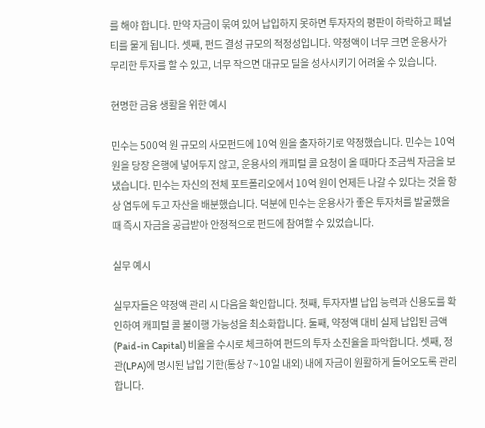를 해야 합니다. 만약 자금이 묶여 있어 납입하지 못하면 투자자의 평판이 하락하고 페널티를 물게 됩니다. 셋째, 펀드 결성 규모의 적정성입니다. 약정액이 너무 크면 운용사가 무리한 투자를 할 수 있고, 너무 작으면 대규모 딜을 성사시키기 어려울 수 있습니다.

현명한 금융 생활을 위한 예시

민수는 500억 원 규모의 사모펀드에 10억 원을 출자하기로 약정했습니다. 민수는 10억 원을 당장 은행에 넣어두지 않고, 운용사의 캐피털 콜 요청이 올 때마다 조금씩 자금을 보냈습니다. 민수는 자신의 전체 포트폴리오에서 10억 원이 언제든 나갈 수 있다는 것을 항상 염두에 두고 자산을 배분했습니다. 덕분에 민수는 운용사가 좋은 투자처를 발굴했을 때 즉시 자금을 공급받아 안정적으로 펀드에 참여할 수 있었습니다.

실무 예시

실무자들은 약정액 관리 시 다음을 확인합니다. 첫째, 투자자별 납입 능력과 신용도를 확인하여 캐피털 콜 불이행 가능성을 최소화합니다. 둘째, 약정액 대비 실제 납입된 금액(Paid-in Capital) 비율을 수시로 체크하여 펀드의 투자 소진율을 파악합니다. 셋째, 정관(LPA)에 명시된 납입 기한(통상 7~10일 내외) 내에 자금이 원활하게 들어오도록 관리합니다.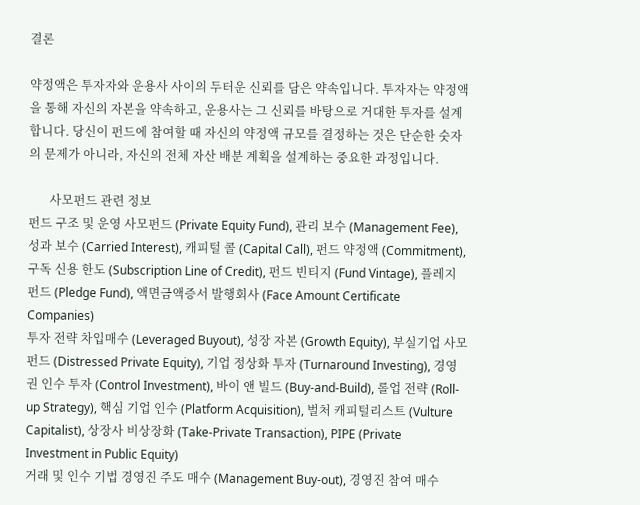결론

약정액은 투자자와 운용사 사이의 두터운 신뢰를 담은 약속입니다. 투자자는 약정액을 통해 자신의 자본을 약속하고, 운용사는 그 신뢰를 바탕으로 거대한 투자를 설계합니다. 당신이 펀드에 참여할 때 자신의 약정액 규모를 결정하는 것은 단순한 숫자의 문제가 아니라, 자신의 전체 자산 배분 계획을 설계하는 중요한 과정입니다.

       사모펀드 관련 정보
펀드 구조 및 운영 사모펀드 (Private Equity Fund), 관리 보수 (Management Fee), 성과 보수 (Carried Interest), 캐피털 콜 (Capital Call), 펀드 약정액 (Commitment), 구독 신용 한도 (Subscription Line of Credit), 펀드 빈티지 (Fund Vintage), 플레지 펀드 (Pledge Fund), 액면금액증서 발행회사 (Face Amount Certificate Companies)
투자 전략 차입매수 (Leveraged Buyout), 성장 자본 (Growth Equity), 부실기업 사모펀드 (Distressed Private Equity), 기업 정상화 투자 (Turnaround Investing), 경영권 인수 투자 (Control Investment), 바이 앤 빌드 (Buy-and-Build), 롤업 전략 (Roll-up Strategy), 핵심 기업 인수 (Platform Acquisition), 벌처 캐피털리스트 (Vulture Capitalist), 상장사 비상장화 (Take-Private Transaction), PIPE (Private Investment in Public Equity)
거래 및 인수 기법 경영진 주도 매수 (Management Buy-out), 경영진 참여 매수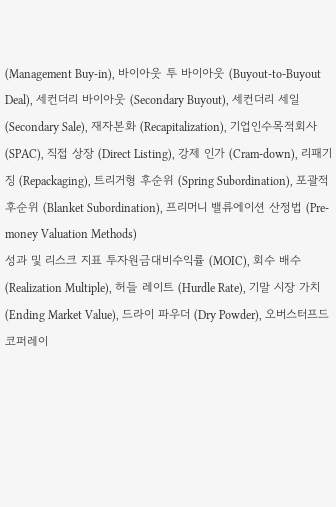(Management Buy-in), 바이아웃 투 바이아웃 (Buyout-to-Buyout Deal), 세컨더리 바이아웃 (Secondary Buyout), 세컨더리 세일 (Secondary Sale), 재자본화 (Recapitalization), 기업인수목적회사 (SPAC), 직접 상장 (Direct Listing), 강제 인가 (Cram-down), 리패기징 (Repackaging), 트리거형 후순위 (Spring Subordination), 포괄적 후순위 (Blanket Subordination), 프리머니 밸류에이션 산정법 (Pre-money Valuation Methods)
성과 및 리스크 지표 투자원금대비수익률 (MOIC), 회수 배수 (Realization Multiple), 허들 레이트 (Hurdle Rate), 기말 시장 가치 (Ending Market Value), 드라이 파우더 (Dry Powder), 오버스터프드 코퍼레이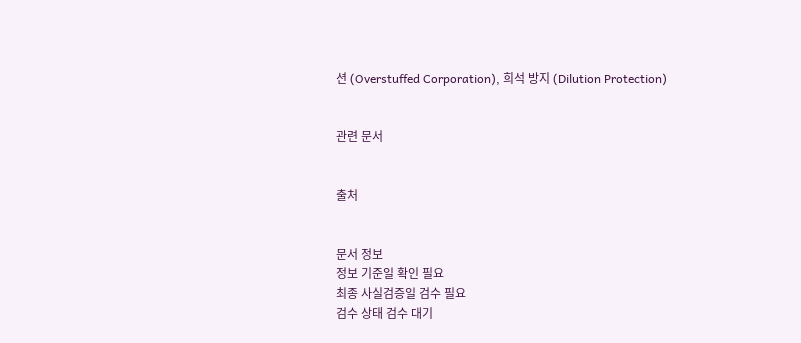션 (Overstuffed Corporation), 희석 방지 (Dilution Protection)


관련 문서


출처


문서 정보
정보 기준일 확인 필요
최종 사실검증일 검수 필요
검수 상태 검수 대기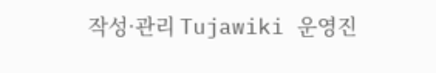작성·관리 Tujawiki 운영진